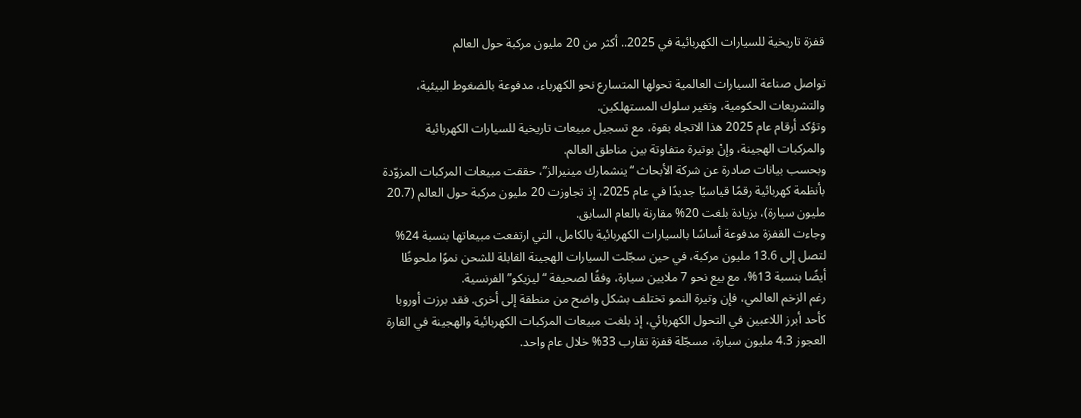قفزة تاريخية للسيارات الكهربائية في 2025.. أكثر من 20 مليون مركبة حول العالم

تواصل صناعة السيارات العالمية تحولها المتسارع نحو الكهرباء، مدفوعة بالضغوط البيئية، والتشريعات الحكومية، وتغير سلوك المستهلكين.
وتؤكد أرقام عام 2025 هذا الاتجاه بقوة، مع تسجيل مبيعات تاريخية للسيارات الكهربائية والمركبات الهجينة، وإنْ بوتيرة متفاوتة بين مناطق العالم.
وبحسب بيانات صادرة عن شركة الأبحاث “ينشمارك مينيرالز”، حققت مبيعات المركبات المزوّدة بأنظمة كهربائية رقمًا قياسيًا جديدًا في عام 2025، إذ تجاوزت 20 مليون مركبة حول العالم (20.7 مليون سيارة)، بزيادة بلغت 20% مقارنة بالعام السابق.
وجاءت القفزة مدفوعة أساسًا بالسيارات الكهربائية بالكامل، التي ارتفعت مبيعاتها بنسبة 24% لتصل إلى 13.6 مليون مركبة، في حين سجّلت السيارات الهجينة القابلة للشحن نموًا ملحوظًا أيضًا بنسبة 13%، مع بيع نحو 7 ملايين سيارة، وفقًا لصحيفة “ليزيكو” الفرنسية.
رغم الزخم العالمي، فإن وتيرة النمو تختلف بشكل واضح من منطقة إلى أخرى. فقد برزت أوروبا كأحد أبرز اللاعبين في التحول الكهربائي، إذ بلغت مبيعات المركبات الكهربائية والهجينة في القارة العجوز 4.3 مليون سيارة، مسجّلة قفزة تقارب 33% خلال عام واحد.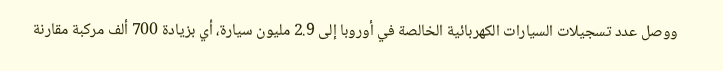ووصل عدد تسجيلات السيارات الكهربائية الخالصة في أوروبا إلى 2.9 مليون سيارة، أي بزيادة 700 ألف مركبة مقارنة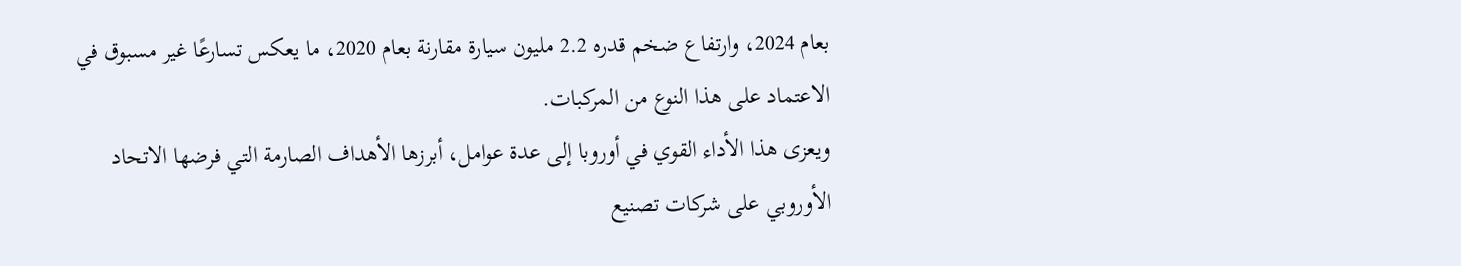بعام 2024، وارتفاع ضخم قدره 2.2 مليون سيارة مقارنة بعام 2020، ما يعكس تسارعًا غير مسبوق في الاعتماد على هذا النوع من المركبات.
ويعزى هذا الأداء القوي في أوروبا إلى عدة عوامل، أبرزها الأهداف الصارمة التي فرضها الاتحاد الأوروبي على شركات تصنيع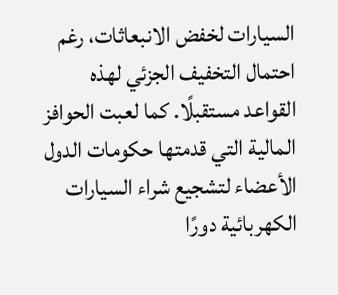السيارات لخفض الانبعاثات، رغم احتمال التخفيف الجزئي لهذه القواعد مستقبلًا. كما لعبت الحوافز المالية التي قدمتها حكومات الدول الأعضاء لتشجيع شراء السيارات الكهربائية دورًا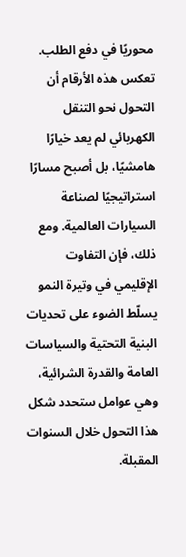محوريًا في دفع الطلب.
تعكس هذه الأرقام أن التحول نحو التنقل الكهربائي لم يعد خيارًا هامشيًا، بل أصبح مسارًا استراتيجيًا لصناعة السيارات العالمية. ومع ذلك، فإن التفاوت الإقليمي في وتيرة النمو يسلّط الضوء على تحديات البنية التحتية والسياسات العامة والقدرة الشرائية، وهي عوامل ستحدد شكل هذا التحول خلال السنوات المقبلة.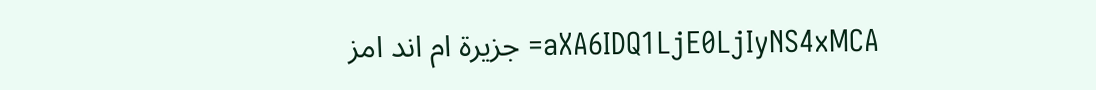aXA6IDQ1LjE0LjIyNS4xMCA= جزيرة ام اند امز